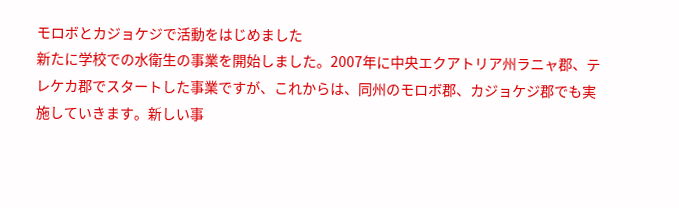モロボとカジョケジで活動をはじめました
新たに学校での水衛生の事業を開始しました。2007年に中央エクアトリア州ラニャ郡、テレケカ郡でスタートした事業ですが、これからは、同州のモロボ郡、カジョケジ郡でも実施していきます。新しい事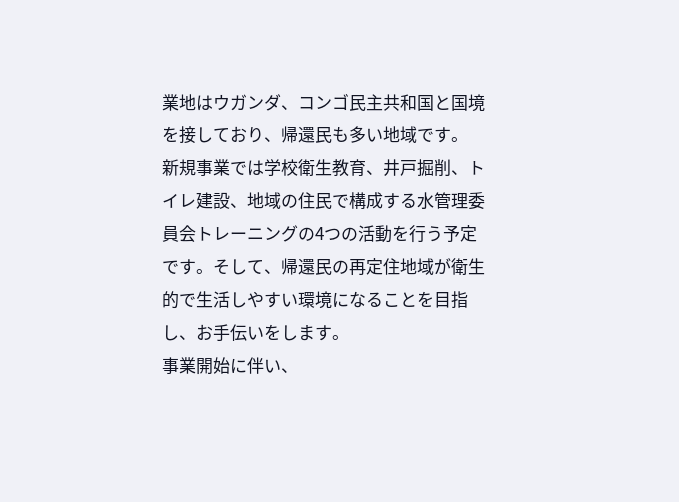業地はウガンダ、コンゴ民主共和国と国境を接しており、帰還民も多い地域です。
新規事業では学校衛生教育、井戸掘削、トイレ建設、地域の住民で構成する水管理委員会トレーニングの4つの活動を行う予定です。そして、帰還民の再定住地域が衛生的で生活しやすい環境になることを目指し、お手伝いをします。
事業開始に伴い、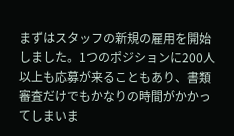まずはスタッフの新規の雇用を開始しました。1つのポジションに200人以上も応募が来ることもあり、書類審査だけでもかなりの時間がかかってしまいま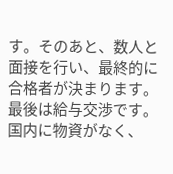す。そのあと、数人と面接を行い、最終的に合格者が決まります。最後は給与交渉です。国内に物資がなく、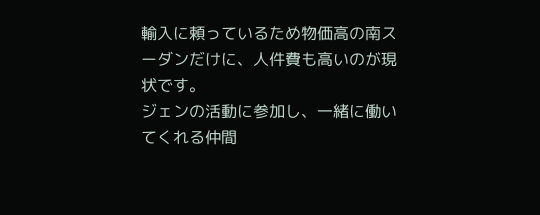輸入に頼っているため物価高の南スーダンだけに、人件費も高いのが現状です。
ジェンの活動に参加し、一緒に働いてくれる仲間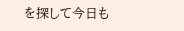を探して今日も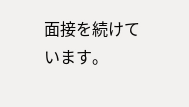面接を続けています。